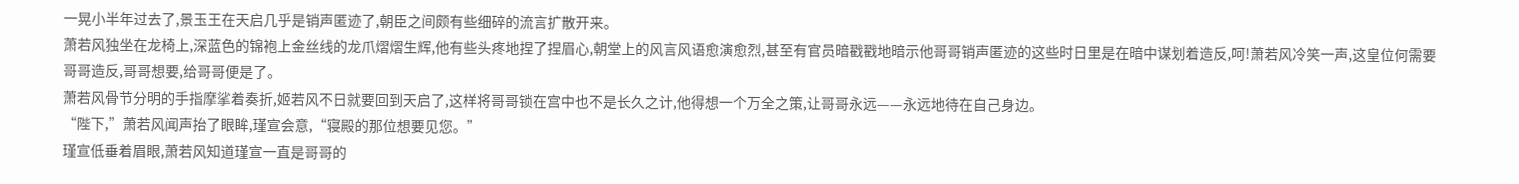一晃小半年过去了,景玉王在天启几乎是销声匿迹了,朝臣之间颇有些细碎的流言扩散开来。
萧若风独坐在龙椅上,深蓝色的锦袍上金丝线的龙爪熠熠生辉,他有些头疼地捏了捏眉心,朝堂上的风言风语愈演愈烈,甚至有官员暗戳戳地暗示他哥哥销声匿迹的这些时日里是在暗中谋划着造反,呵!萧若风冷笑一声,这皇位何需要哥哥造反,哥哥想要,给哥哥便是了。
萧若风骨节分明的手指摩挲着奏折,姬若风不日就要回到天启了,这样将哥哥锁在宫中也不是长久之计,他得想一个万全之策,让哥哥永远——永远地待在自己身边。
“陛下,”萧若风闻声抬了眼眸,瑾宣会意,“寝殿的那位想要见您。”
瑾宣低垂着眉眼,萧若风知道瑾宣一直是哥哥的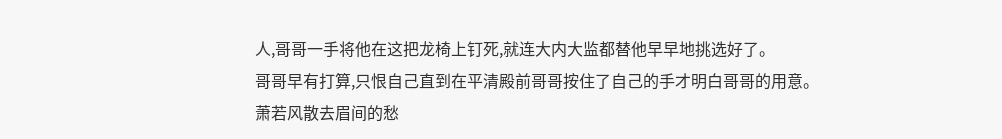人,哥哥一手将他在这把龙椅上钉死,就连大内大监都替他早早地挑选好了。
哥哥早有打算,只恨自己直到在平清殿前哥哥按住了自己的手才明白哥哥的用意。
萧若风散去眉间的愁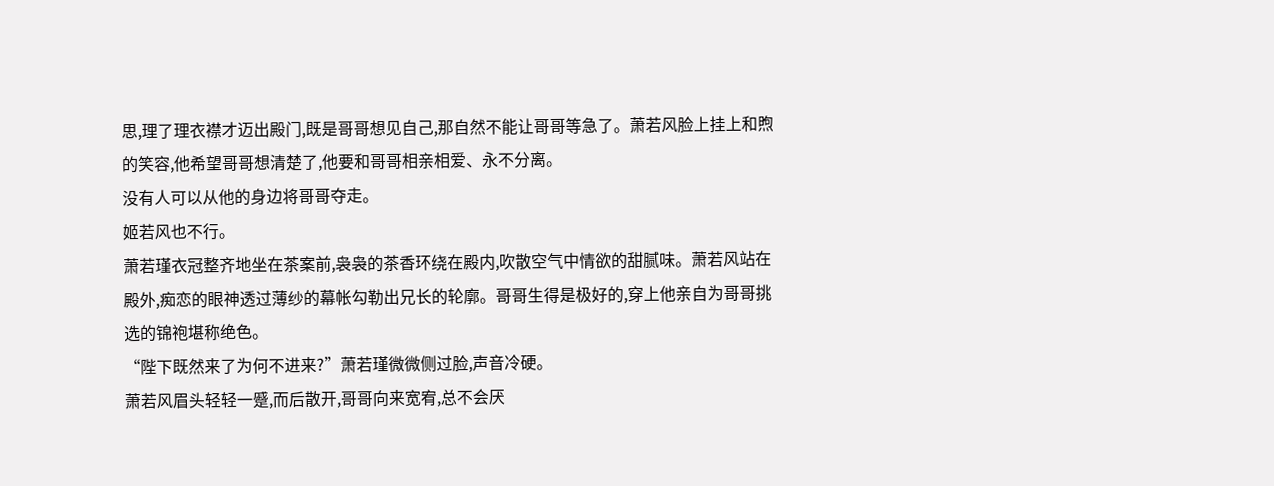思,理了理衣襟才迈出殿门,既是哥哥想见自己,那自然不能让哥哥等急了。萧若风脸上挂上和煦的笑容,他希望哥哥想清楚了,他要和哥哥相亲相爱、永不分离。
没有人可以从他的身边将哥哥夺走。
姬若风也不行。
萧若瑾衣冠整齐地坐在茶案前,袅袅的茶香环绕在殿内,吹散空气中情欲的甜腻味。萧若风站在殿外,痴恋的眼神透过薄纱的幕帐勾勒出兄长的轮廓。哥哥生得是极好的,穿上他亲自为哥哥挑选的锦袍堪称绝色。
“陛下既然来了为何不进来?”萧若瑾微微侧过脸,声音冷硬。
萧若风眉头轻轻一蹙,而后散开,哥哥向来宽宥,总不会厌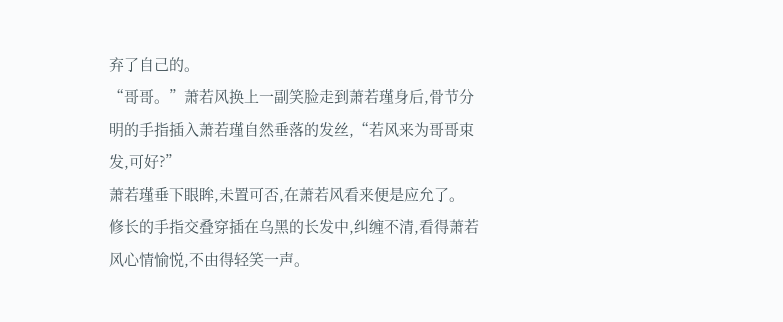弃了自己的。
“哥哥。”萧若风换上一副笑脸走到萧若瑾身后,骨节分明的手指插入萧若瑾自然垂落的发丝,“若风来为哥哥束发,可好?”
萧若瑾垂下眼眸,未置可否,在萧若风看来便是应允了。
修长的手指交叠穿插在乌黑的长发中,纠缠不清,看得萧若风心情愉悦,不由得轻笑一声。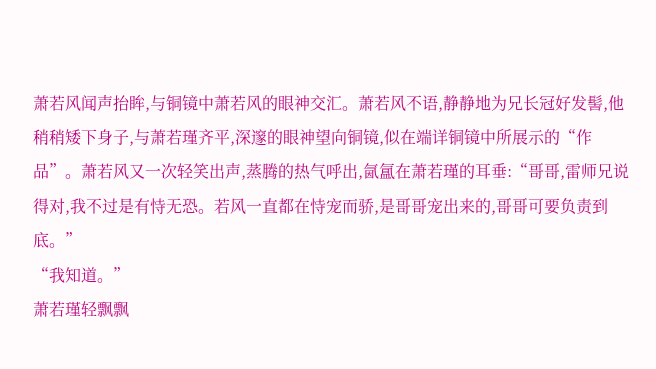萧若风闻声抬眸,与铜镜中萧若风的眼神交汇。萧若风不语,静静地为兄长冠好发髻,他稍稍矮下身子,与萧若瑾齐平,深邃的眼神望向铜镜,似在端详铜镜中所展示的“作品”。萧若风又一次轻笑出声,蒸腾的热气呼出,氤氲在萧若瑾的耳垂:“哥哥,雷师兄说得对,我不过是有恃无恐。若风一直都在恃宠而骄,是哥哥宠出来的,哥哥可要负责到底。”
“我知道。”
萧若瑾轻飘飘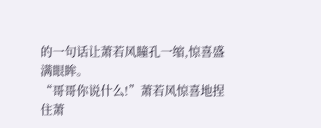的一句话让萧若风瞳孔一缩,惊喜盛满眼眸。
“哥哥你说什么!”萧若风惊喜地捏住萧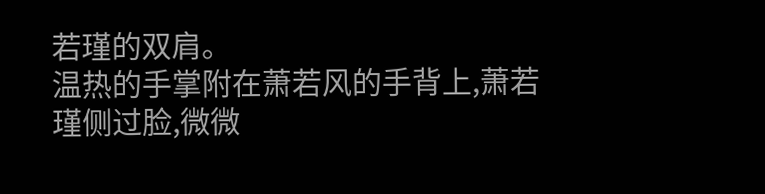若瑾的双肩。
温热的手掌附在萧若风的手背上,萧若瑾侧过脸,微微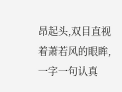昂起头,双目直视着萧若风的眼眸,一字一句认真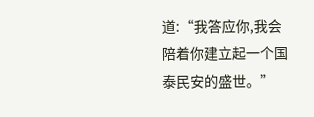道:“我答应你,我会陪着你建立起一个国泰民安的盛世。”